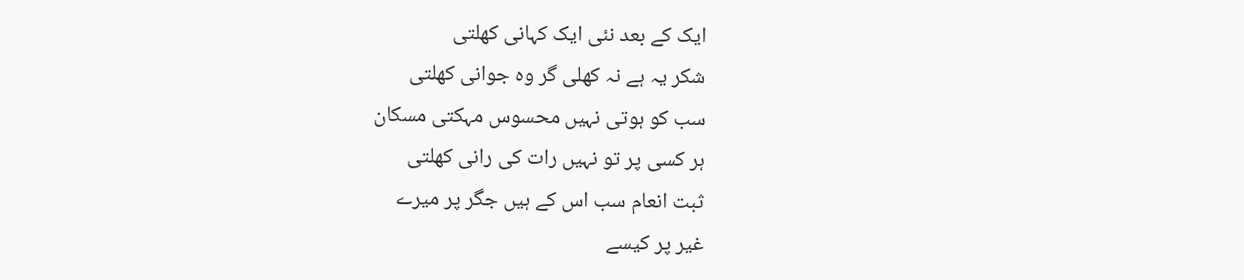ایک کے بعد نئی ایک کہانی کھلتی
شکر یہ ہے نہ کھلی گر وہ جوانی کھلتی
سب کو ہوتی نہیں محسوس مہکتی مسکان
ہر کسی پر تو نہیں رات کی رانی کھلتی
ثبت انعام سب اس کے ہیں جگر پر میرے
غیر پر کیسے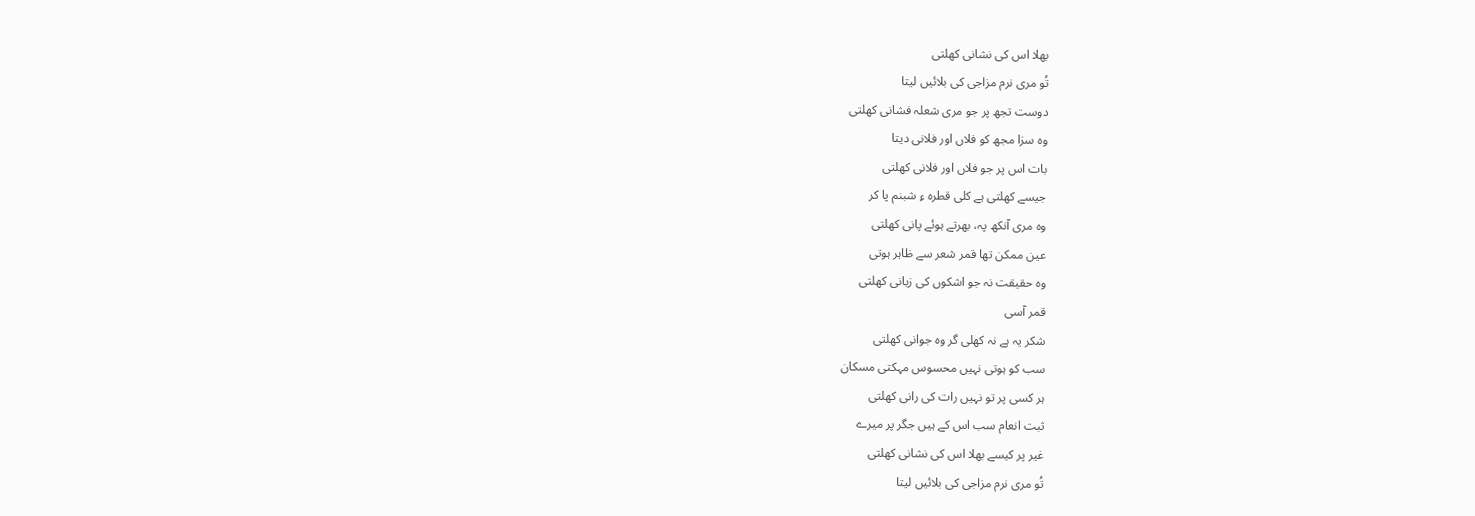بھلا اس کی نشانی کھلتی
تُو مری نرم مزاجی کی بلائیں لیتا
دوست تجھ پر جو مری شعلہ فشانی کھلتی
وہ سزا مجھ کو فلاں اور فلانی دیتا
بات اس پر جو فلاں اور فلانی کھلتی
جیسے کھلتی ہے کلی قطرہ ءِ شبنم پا کر
وہ مری آنکھ پہ، بھرتے ہوئے پانی کھلتی
عین ممکن تھا قمر شعر سے ظاہر ہوتی
وہ حقیقت نہ جو اشکوں کی زبانی کھلتی
قمر آسی
شکر یہ ہے نہ کھلی گر وہ جوانی کھلتی
سب کو ہوتی نہیں محسوس مہکتی مسکان
ہر کسی پر تو نہیں رات کی رانی کھلتی
ثبت انعام سب اس کے ہیں جگر پر میرے
غیر پر کیسے بھلا اس کی نشانی کھلتی
تُو مری نرم مزاجی کی بلائیں لیتا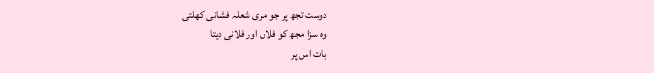دوست تجھ پر جو مری شعلہ فشانی کھلتی
وہ سزا مجھ کو فلاں اور فلانی دیتا
بات اس پر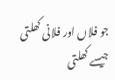جو فلاں اور فلانی کھلتی
جیسے کھلتی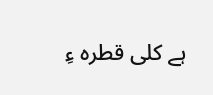ہے کلی قطرہ ءِ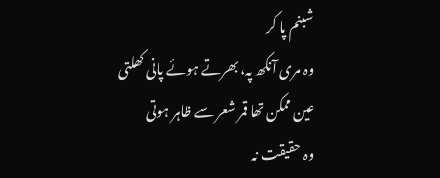شبنم پا کر
وہ مری آنکھ پہ، بھرتے ہوئے پانی کھلتی
عین ممکن تھا قمر شعر سے ظاہر ہوتی
وہ حقیقت نہ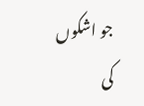جو اشکوں کی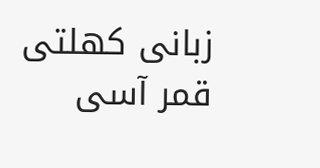زبانی کھلتی
قمر آسی